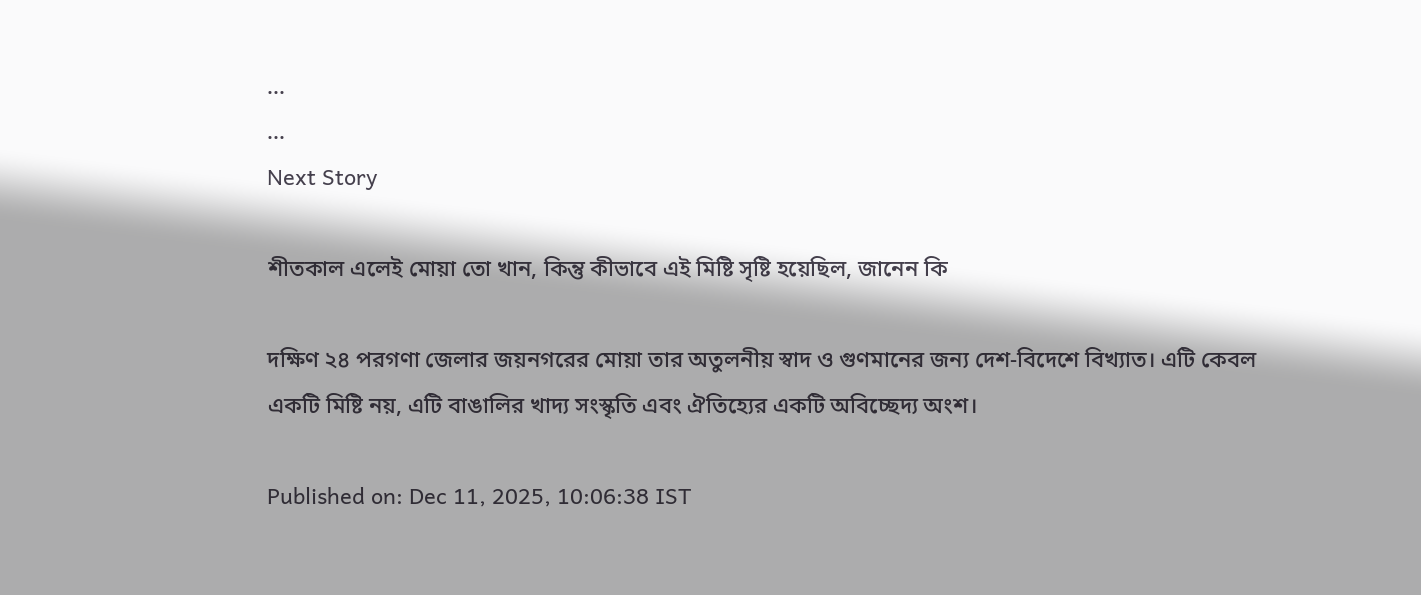...
...
Next Story

শীতকাল এলেই মোয়া তো খান, কিন্তু কীভাবে এই মিষ্টি সৃষ্টি হয়েছিল, জানেন কি

দক্ষিণ ২৪ পরগণা জেলার জয়নগরের মোয়া তার অতুলনীয় স্বাদ ও গুণমানের জন্য দেশ-বিদেশে বিখ্যাত। এটি কেবল একটি মিষ্টি নয়, এটি বাঙালির খাদ্য সংস্কৃতি এবং ঐতিহ্যের একটি অবিচ্ছেদ্য অংশ।

Published on: Dec 11, 2025, 10:06:38 IST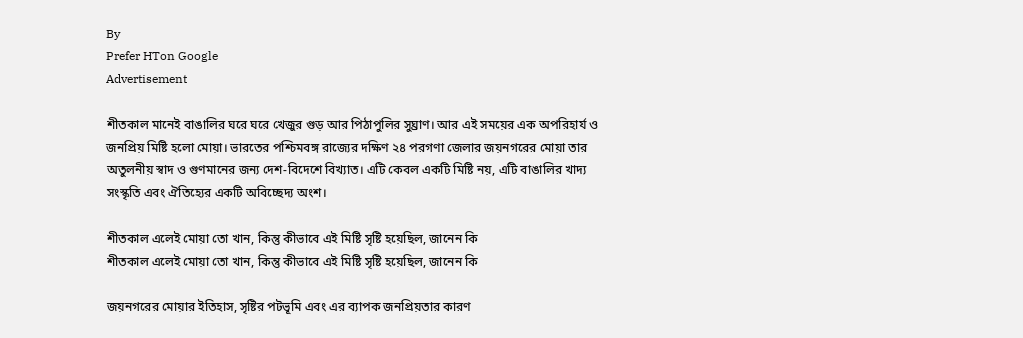By
Prefer HTon Google
Advertisement

শীতকাল মানেই বাঙালির ঘরে ঘরে খেজুর গুড় আর পিঠাপুলির সুঘ্রাণ। আর এই সময়ের এক অপরিহার্য ও জনপ্রিয় মিষ্টি হলো মোয়া। ভারতের পশ্চিমবঙ্গ রাজ্যের দক্ষিণ ২৪ পরগণা জেলার জয়নগরের মোয়া তার অতুলনীয় স্বাদ ও গুণমানের জন্য দেশ-বিদেশে বিখ্যাত। এটি কেবল একটি মিষ্টি নয়, এটি বাঙালির খাদ্য সংস্কৃতি এবং ঐতিহ্যের একটি অবিচ্ছেদ্য অংশ।

শীতকাল এলেই মোয়া তো খান, কিন্তু কীভাবে এই মিষ্টি সৃষ্টি হয়েছিল, জানেন কি
শীতকাল এলেই মোয়া তো খান, কিন্তু কীভাবে এই মিষ্টি সৃষ্টি হয়েছিল, জানেন কি

জয়নগরের মোয়ার ইতিহাস, সৃষ্টির পটভূমি এবং এর ব্যাপক জনপ্রিয়তার কারণ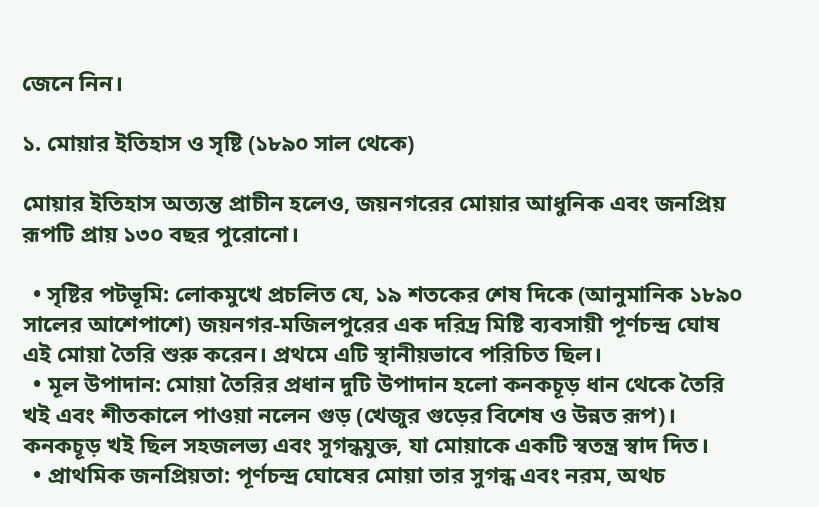জেনে নিন।

১. মোয়ার ইতিহাস ও সৃষ্টি (১৮৯০ সাল থেকে)

মোয়ার ইতিহাস অত্যন্ত প্রাচীন হলেও, জয়নগরের মোয়ার আধুনিক এবং জনপ্রিয় রূপটি প্রায় ১৩০ বছর পুরোনো।

  • সৃষ্টির পটভূমি: লোকমুখে প্রচলিত যে, ১৯ শতকের শেষ দিকে (আনুমানিক ১৮৯০ সালের আশেপাশে) জয়নগর-মজিলপুরের এক দরিদ্র মিষ্টি ব্যবসায়ী পূর্ণচন্দ্র ঘোষ এই মোয়া তৈরি শুরু করেন। প্রথমে এটি স্থানীয়ভাবে পরিচিত ছিল।
  • মূল উপাদান: মোয়া তৈরির প্রধান দুটি উপাদান হলো কনকচূড় ধান থেকে তৈরি খই এবং শীতকালে পাওয়া নলেন গুড় (খেজুর গুড়ের বিশেষ ও উন্নত রূপ)। কনকচূড় খই ছিল সহজলভ্য এবং সুগন্ধযুক্ত, যা মোয়াকে একটি স্বতন্ত্র স্বাদ দিত।
  • প্রাথমিক জনপ্রিয়তা: পূর্ণচন্দ্র ঘোষের মোয়া তার সুগন্ধ এবং নরম, অথচ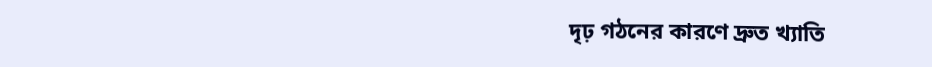দৃঢ় গঠনের কারণে দ্রুত খ্যাতি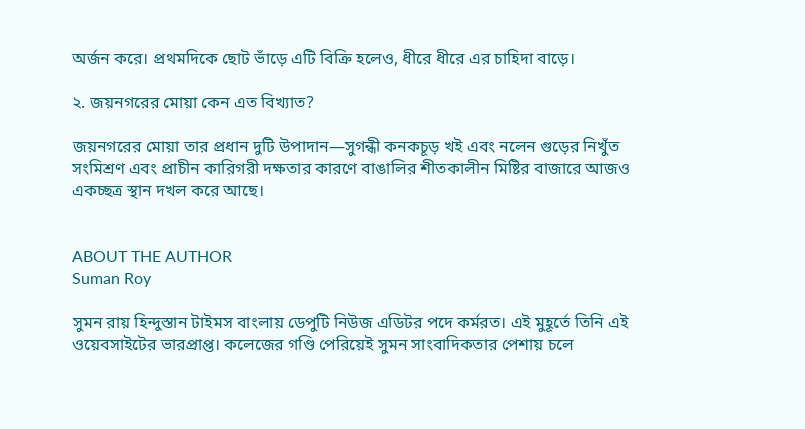অর্জন করে। প্রথমদিকে ছোট ভাঁড়ে এটি বিক্রি হলেও, ধীরে ধীরে এর চাহিদা বাড়ে।

২. জয়নগরের মোয়া কেন এত বিখ্যাত?

জয়নগরের মোয়া তার প্রধান দুটি উপাদান—সুগন্ধী কনকচূড় খই এবং নলেন গুড়ের নিখুঁত সংমিশ্রণ এবং প্রাচীন কারিগরী দক্ষতার কারণে বাঙালির শীতকালীন মিষ্টির বাজারে আজও একচ্ছত্র স্থান দখল করে আছে।


ABOUT THE AUTHOR
Suman Roy

সুমন রায় হিন্দুস্তান টাইমস বাংলায় ডেপুটি নিউজ এডিটর পদে কর্মরত। এই মুহূর্তে তিনি এই ওয়েবসাইটের ভারপ্রাপ্ত। কলেজের গণ্ডি পেরিয়েই সুমন সাংবাদিকতার পেশায় চলে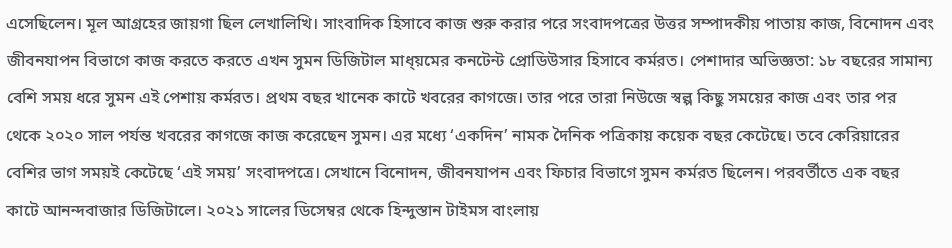এসেছিলেন। মূল আগ্রহের জায়গা ছিল লেখালিখি। সাংবাদিক হিসাবে কাজ শুরু করার পরে সংবাদপত্রের উত্তর সম্পাদকীয় পাতায় কাজ, বিনোদন এবং জীবনযাপন বিভাগে কাজ করতে করতে এখন সুমন ডিজিটাল মাধ্য়মের কনটেন্ট প্রোডিউসার হিসাবে কর্মরত। পেশাদার অভিজ্ঞতা: ১৮ বছরের সামান্য বেশি সময় ধরে সুমন এই পেশায় কর্মরত। প্রথম বছর খানেক কাটে খবরের কাগজে। তার পরে তারা নিউজে স্বল্প কিছু সময়ের কাজ এবং তার পর থেকে ২০২০ সাল পর্যন্ত খবরের কাগজে কাজ করেছেন সুমন। এর মধ্যে ‘একদিন’ নামক দৈনিক পত্রিকায় কয়েক বছর কেটেছে। তবে কেরিয়ারের বেশির ভাগ সময়ই কেটেছে ‘এই সময়’ সংবাদপত্রে। সেখানে বিনোদন, জীবনযাপন এবং ফিচার বিভাগে সুমন কর্মরত ছিলেন। পরবর্তীতে এক বছর কাটে আনন্দবাজার ডিজিটালে। ২০২১ সালের ডিসেম্বর থেকে হিন্দুস্তান টাইমস বাংলায়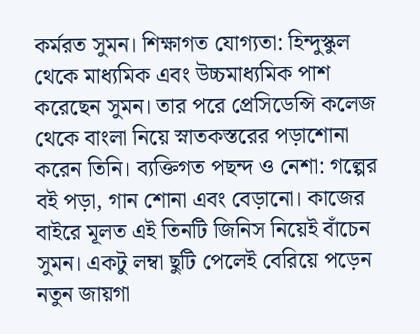কর্মরত সুমন। শিক্ষাগত যোগ্যতা: হিন্দুস্কুল থেকে মাধ্যমিক এবং উচ্চমাধ্যমিক পাশ করেছেন সুমন। তার পরে প্রেসিডেন্সি কলেজ থেকে বাংলা নিয়ে স্নাতকস্তরের পড়াশোনা করেন তিনি। ব্যক্তিগত পছন্দ ও নেশা: গল্পের বই পড়া, গান শোনা এবং বেড়ানো। কাজের বাইরে মূলত এই তিনটি জিনিস নিয়েই বাঁচেন সুমন। একটু লম্বা ছুটি পেলেই বেরিয়ে পড়েন নতুন জায়গা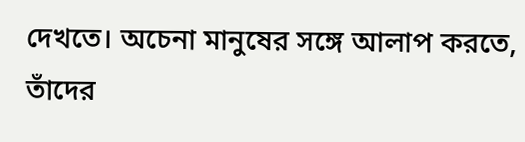দেখতে। অচেনা মানুষের সঙ্গে আলাপ করতে, তাঁদের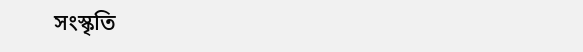সংস্কৃতি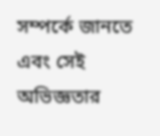সম্পর্কে জানতে এবং সেই অভিজ্ঞতার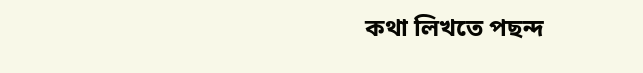কথা লিখতে পছন্দ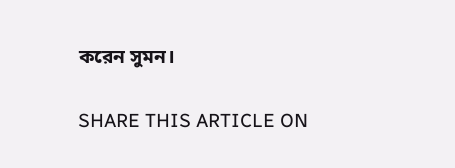করেন সুমন।

SHARE THIS ARTICLE ON